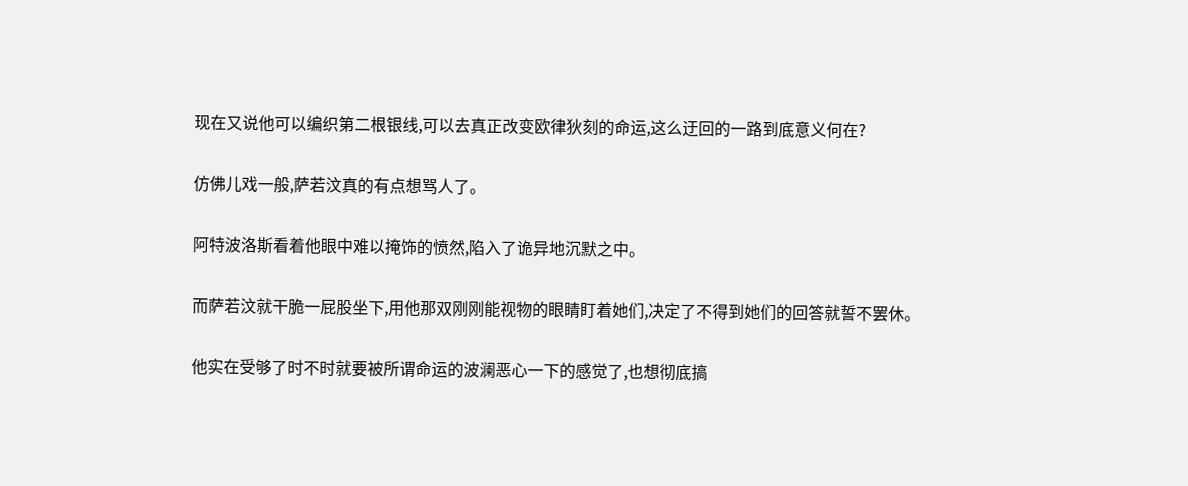现在又说他可以编织第二根银线,可以去真正改变欧律狄刻的命运,这么迂回的一路到底意义何在?

仿佛儿戏一般,萨若汶真的有点想骂人了。

阿特波洛斯看着他眼中难以掩饰的愤然,陷入了诡异地沉默之中。

而萨若汶就干脆一屁股坐下,用他那双刚刚能视物的眼睛盯着她们,决定了不得到她们的回答就誓不罢休。

他实在受够了时不时就要被所谓命运的波澜恶心一下的感觉了,也想彻底搞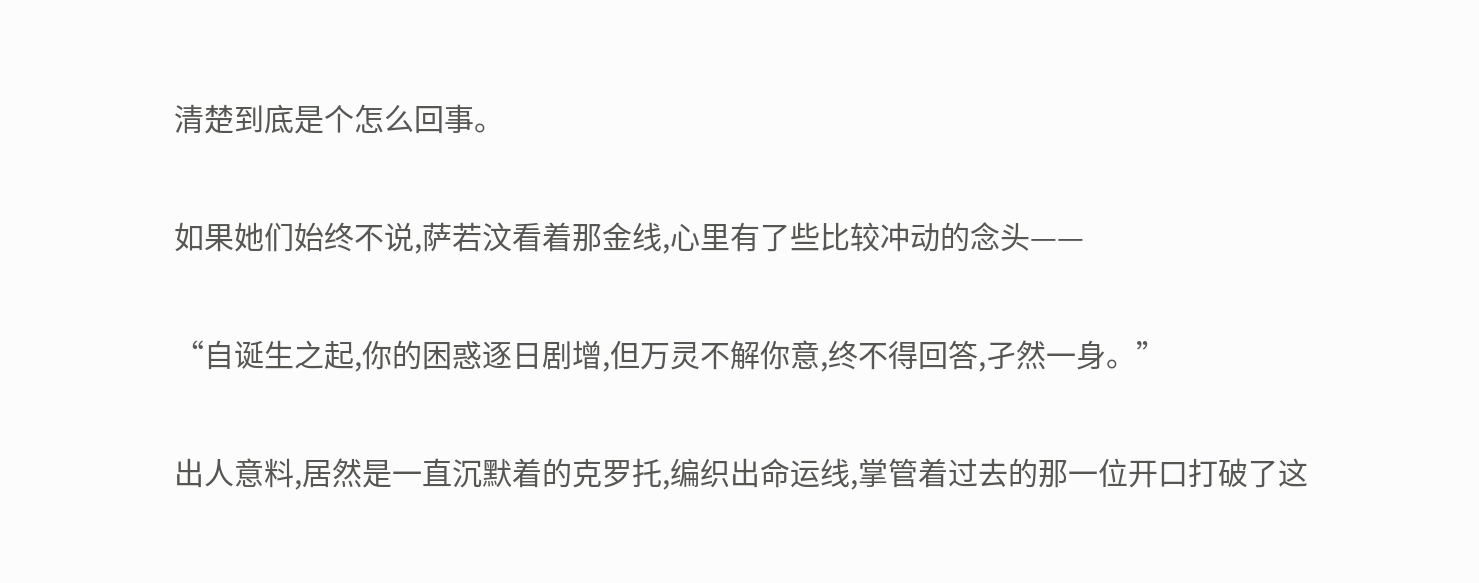清楚到底是个怎么回事。

如果她们始终不说,萨若汶看着那金线,心里有了些比较冲动的念头——

“自诞生之起,你的困惑逐日剧增,但万灵不解你意,终不得回答,孑然一身。”

出人意料,居然是一直沉默着的克罗托,编织出命运线,掌管着过去的那一位开口打破了这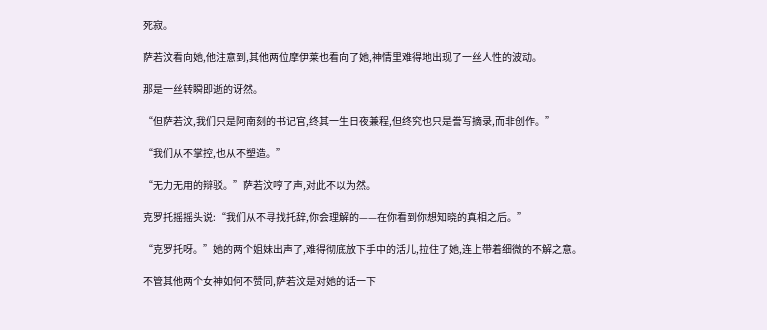死寂。

萨若汶看向她,他注意到,其他两位摩伊莱也看向了她,神情里难得地出现了一丝人性的波动。

那是一丝转瞬即逝的讶然。

“但萨若汶,我们只是阿南刻的书记官,终其一生日夜兼程,但终究也只是誊写摘录,而非创作。”

“我们从不掌控,也从不塑造。”

“无力无用的辩驳。”萨若汶哼了声,对此不以为然。

克罗托摇摇头说:“我们从不寻找托辞,你会理解的——在你看到你想知晓的真相之后。”

“克罗托呀。”她的两个姐妹出声了,难得彻底放下手中的活儿,拉住了她,连上带着细微的不解之意。

不管其他两个女神如何不赞同,萨若汶是对她的话一下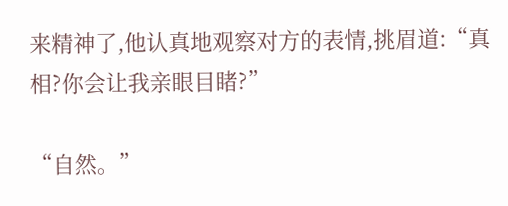来精神了,他认真地观察对方的表情,挑眉道:“真相?你会让我亲眼目睹?”

“自然。”